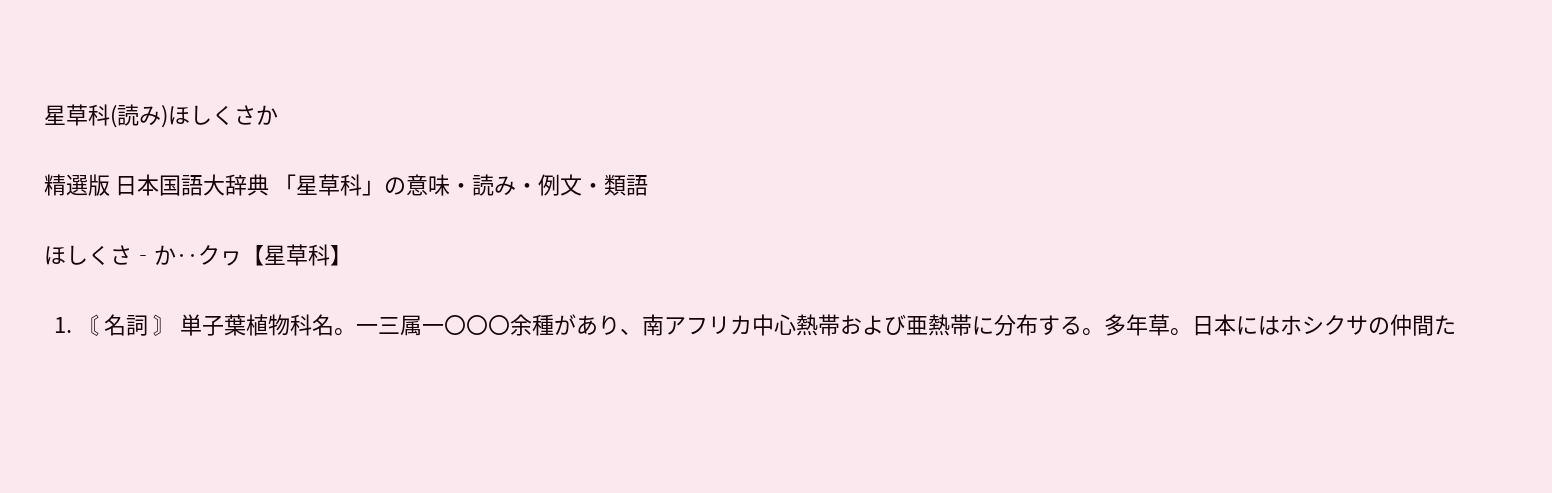星草科(読み)ほしくさか

精選版 日本国語大辞典 「星草科」の意味・読み・例文・類語

ほしくさ‐か‥クヮ【星草科】

  1. 〘 名詞 〙 単子葉植物科名。一三属一〇〇〇余種があり、南アフリカ中心熱帯および亜熱帯に分布する。多年草。日本にはホシクサの仲間た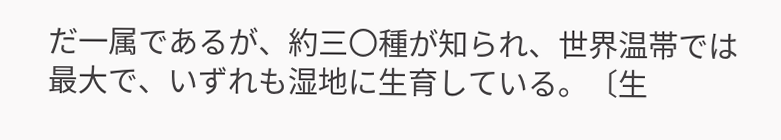だ一属であるが、約三〇種が知られ、世界温帯では最大で、いずれも湿地に生育している。〔生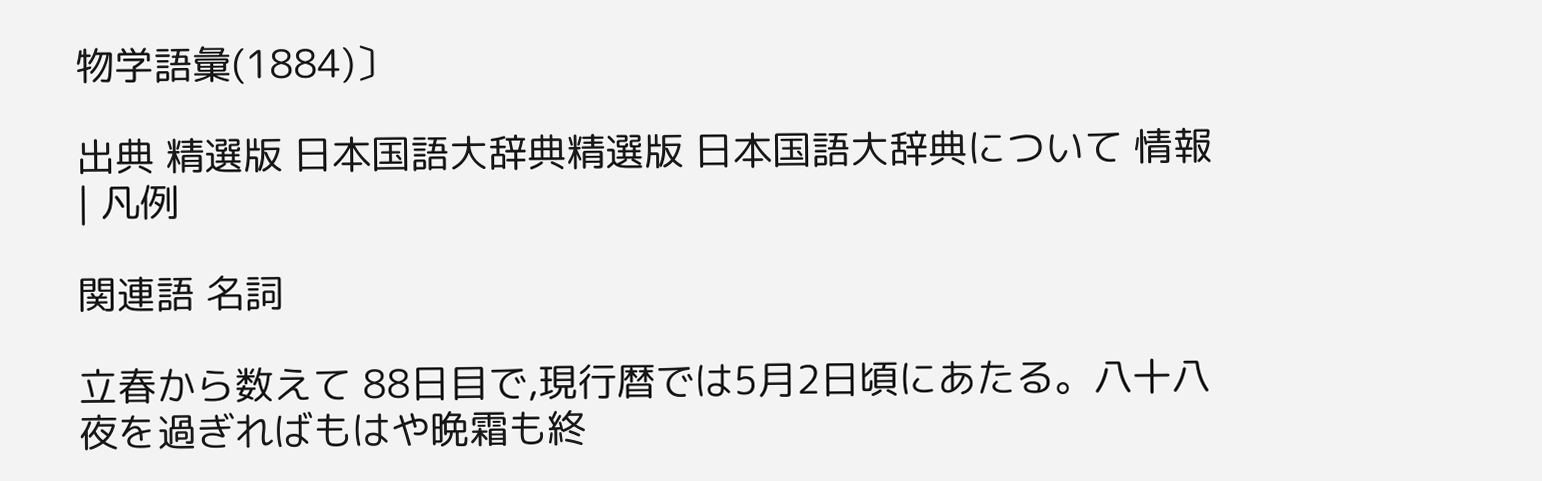物学語彙(1884)〕

出典 精選版 日本国語大辞典精選版 日本国語大辞典について 情報 | 凡例

関連語 名詞

立春から数えて 88日目で,現行暦では5月2日頃にあたる。八十八夜を過ぎればもはや晩霜も終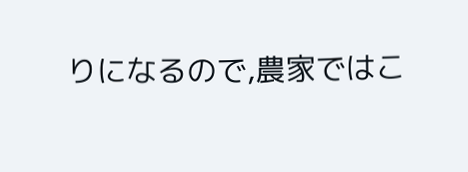りになるので,農家ではこ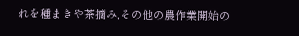れを種まきや茶摘み,その他の農作業開始の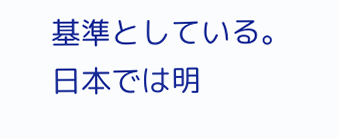基準としている。日本では明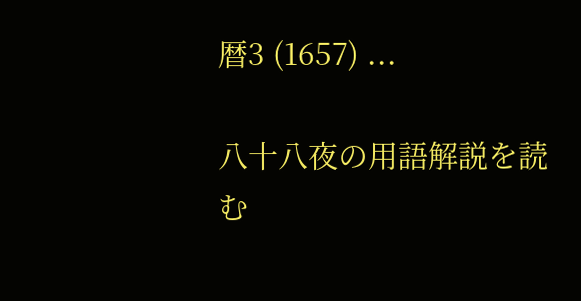暦3 (1657) ...

八十八夜の用語解説を読む